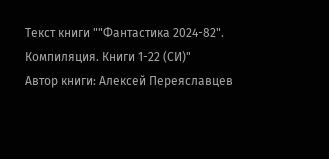Текст книги ""Фантастика 2024-82". Компиляция. Книги 1-22 (СИ)"
Автор книги: Алексей Переяславцев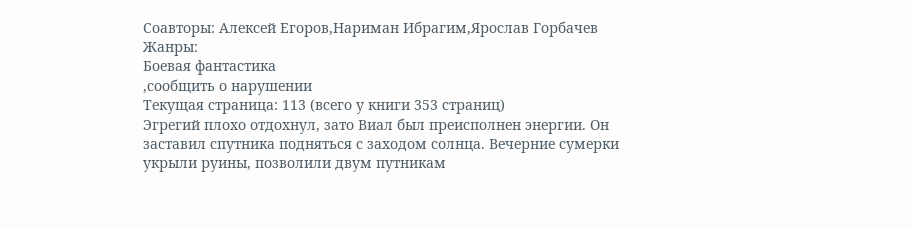Соавторы: Алексей Егоров,Нариман Ибрагим,Ярослав Горбачев
Жанры:
Боевая фантастика
,сообщить о нарушении
Текущая страница: 113 (всего у книги 353 страниц)
Эгрегий плохо отдохнул, зато Виал был преисполнен энергии. Он заставил спутника подняться с заходом солнца. Вечерние сумерки укрыли руины, позволили двум путникам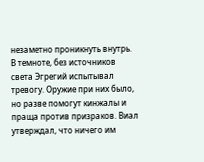незаметно проникнуть внутрь.
В темноте, без источников света Эгрегий испытывал тревогу. Оружие при них было, но разве помогут кинжалы и праща против призраков. Виал утверждал, что ничего им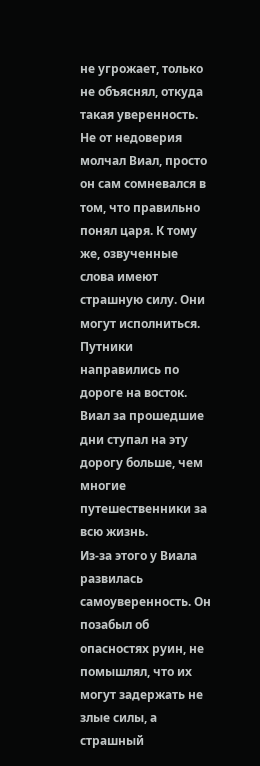не угрожает, только не объяснял, откуда такая уверенность.
Не от недоверия молчал Виал, просто он сам сомневался в том, что правильно понял царя. К тому же, озвученные слова имеют страшную силу. Они могут исполниться.
Путники направились по дороге на восток. Виал за прошедшие дни ступал на эту дорогу больше, чем многие путешественники за всю жизнь.
Из-за этого у Виала развилась самоуверенность. Он позабыл об опасностях руин, не помышлял, что их могут задержать не злые силы, а страшный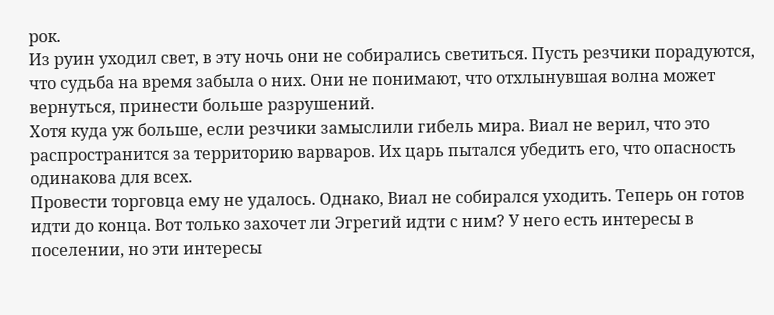рок.
Из руин уходил свет, в эту ночь они не собирались светиться. Пусть резчики порадуются, что судьба на время забыла о них. Они не понимают, что отхлынувшая волна может вернуться, принести больше разрушений.
Хотя куда уж больше, если резчики замыслили гибель мира. Виал не верил, что это распространится за территорию варваров. Их царь пытался убедить его, что опасность одинакова для всех.
Провести торговца ему не удалось. Однако, Виал не собирался уходить. Теперь он готов идти до конца. Вот только захочет ли Эгрегий идти с ним? У него есть интересы в поселении, но эти интересы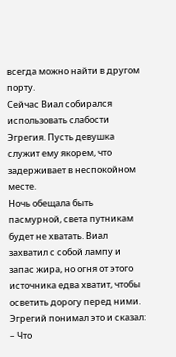всегда можно найти в другом порту.
Сейчас Виал собирался использовать слабости Эгрегия. Пусть девушка служит ему якорем, что задерживает в неспокойном месте.
Ночь обещала быть пасмурной, света путникам будет не хватать. Виал захватил с собой лампу и запас жира, но огня от этого источника едва хватит, чтобы осветить дорогу перед ними.
Эгрегий понимал это и сказал:
– Что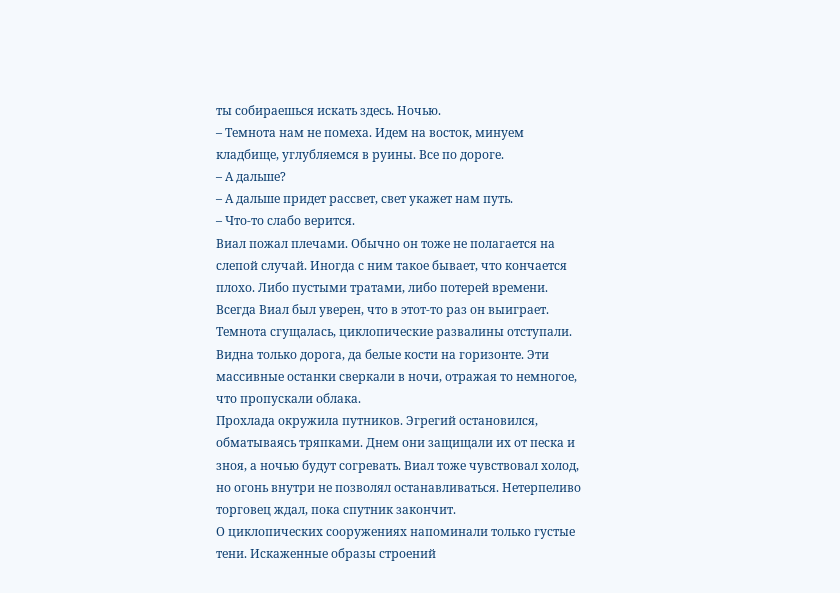ты собираешься искать здесь. Ночью.
– Темнота нам не помеха. Идем на восток, минуем кладбище, углубляемся в руины. Все по дороге.
– А дальше?
– А дальше придет рассвет, свет укажет нам путь.
– Что-то слабо верится.
Виал пожал плечами. Обычно он тоже не полагается на слепой случай. Иногда с ним такое бывает, что кончается плохо. Либо пустыми тратами, либо потерей времени. Всегда Виал был уверен, что в этот-то раз он выиграет.
Темнота сгущалась, циклопические развалины отступали. Видна только дорога, да белые кости на горизонте. Эти массивные останки сверкали в ночи, отражая то немногое, что пропускали облака.
Прохлада окружила путников. Эгрегий остановился, обматываясь тряпками. Днем они защищали их от песка и зноя, а ночью будут согревать. Виал тоже чувствовал холод, но огонь внутри не позволял останавливаться. Нетерпеливо торговец ждал, пока спутник закончит.
О циклопических сооружениях напоминали только густые тени. Искаженные образы строений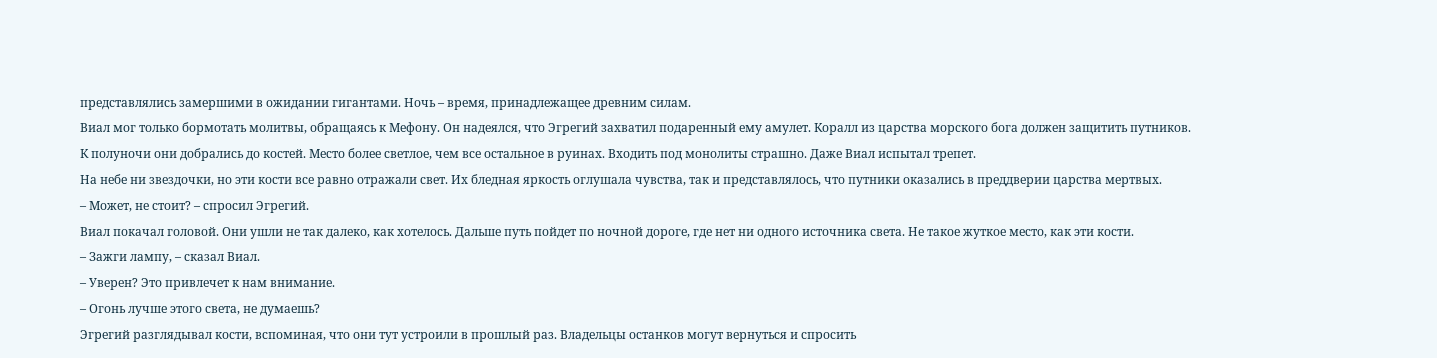представлялись замершими в ожидании гигантами. Ночь – время, принадлежащее древним силам.
Виал мог только бормотать молитвы, обращаясь к Мефону. Он надеялся, что Эгрегий захватил подаренный ему амулет. Коралл из царства морского бога должен защитить путников.
К полуночи они добрались до костей. Место более светлое, чем все остальное в руинах. Входить под монолиты страшно. Даже Виал испытал трепет.
На небе ни звездочки, но эти кости все равно отражали свет. Их бледная яркость оглушала чувства, так и представлялось, что путники оказались в преддверии царства мертвых.
– Может, не стоит? – спросил Эгрегий.
Виал покачал головой. Они ушли не так далеко, как хотелось. Дальше путь пойдет по ночной дороге, где нет ни одного источника света. Не такое жуткое место, как эти кости.
– Зажги лампу, – сказал Виал.
– Уверен? Это привлечет к нам внимание.
– Огонь лучше этого света, не думаешь?
Эгрегий разглядывал кости, вспоминая, что они тут устроили в прошлый раз. Владельцы останков могут вернуться и спросить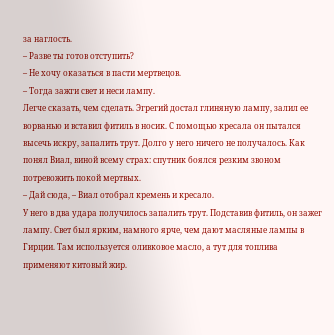за наглость.
– Разве ты готов отступить?
– Не хочу оказаться в пасти мертвецов.
– Тогда зажги свет и неси лампу.
Легче сказать, чем сделать. Эгрегий достал глиняную лампу, залил ее ворванью и вставил фитиль в носик. С помощью кресала он пытался высечь искру, запалить трут. Долго у него ничего не получалось. Как понял Виал, виной всему страх: спутник боялся резким звоном потревожить покой мертвых.
– Дай сюда, – Виал отобрал кремень и кресало.
У него в два удара получилось запалить трут. Подставив фитиль, он зажег лампу. Свет был ярким, намного ярче, чем дают масляные лампы в Гирции. Там используется оливковое масло, а тут для топлива применяют китовый жир.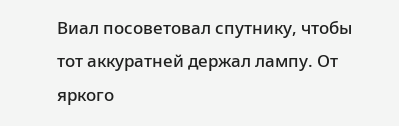Виал посоветовал спутнику, чтобы тот аккуратней держал лампу. От яркого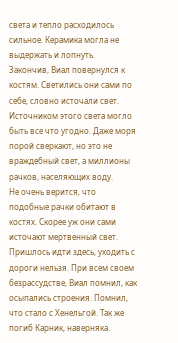света и тепло расходилось сильное. Керамика могла не выдержать и лопнуть.
Закончив, Виал повернулся к костям. Светились они сами по себе, словно источали свет. Источником этого света могло быть все что угодно. Даже моря порой сверкают, но это не враждебный свет, а миллионы рачков, населяющих воду.
Не очень верится, что подобные рачки обитают в костях. Скорее уж они сами источают мертвенный свет.
Пришлось идти здесь, уходить с дороги нельзя. При всем своем безрассудстве, Виал помнил, как осыпались строения. Помнил, что стало с Хенельгой. Так же погиб Карник, наверняка.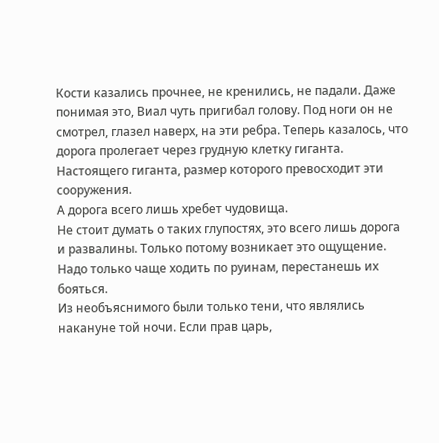Кости казались прочнее, не кренились, не падали. Даже понимая это, Виал чуть пригибал голову. Под ноги он не смотрел, глазел наверх, на эти ребра. Теперь казалось, что дорога пролегает через грудную клетку гиганта. Настоящего гиганта, размер которого превосходит эти сооружения.
А дорога всего лишь хребет чудовища.
Не стоит думать о таких глупостях, это всего лишь дорога и развалины. Только потому возникает это ощущение. Надо только чаще ходить по руинам, перестанешь их бояться.
Из необъяснимого были только тени, что являлись накануне той ночи. Если прав царь,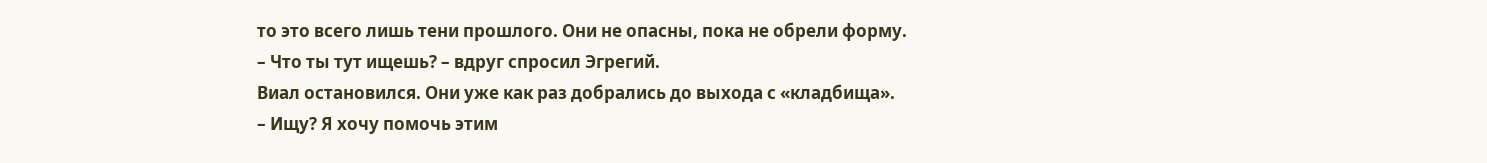то это всего лишь тени прошлого. Они не опасны, пока не обрели форму.
– Что ты тут ищешь? – вдруг спросил Эгрегий.
Виал остановился. Они уже как раз добрались до выхода с «кладбища».
– Ищу? Я хочу помочь этим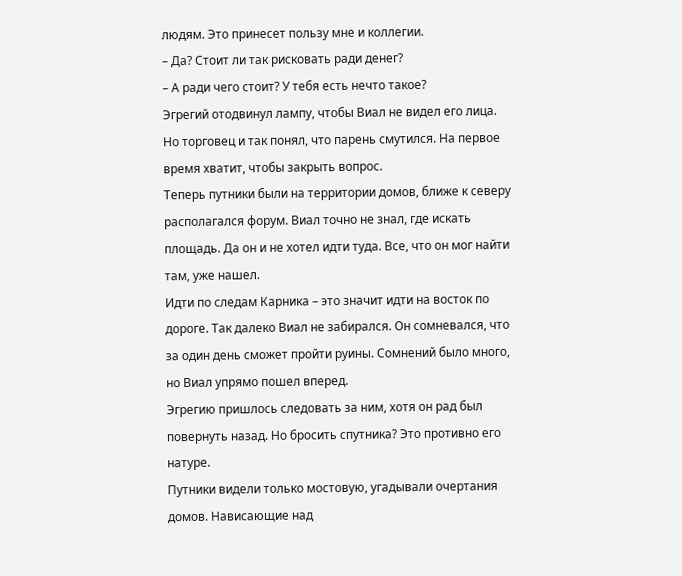людям. Это принесет пользу мне и коллегии.
– Да? Стоит ли так рисковать ради денег?
– А ради чего стоит? У тебя есть нечто такое?
Эгрегий отодвинул лампу, чтобы Виал не видел его лица. Но торговец и так понял, что парень смутился. На первое время хватит, чтобы закрыть вопрос.
Теперь путники были на территории домов, ближе к северу располагался форум. Виал точно не знал, где искать площадь. Да он и не хотел идти туда. Все, что он мог найти там, уже нашел.
Идти по следам Карника – это значит идти на восток по дороге. Так далеко Виал не забирался. Он сомневался, что за один день сможет пройти руины. Сомнений было много, но Виал упрямо пошел вперед.
Эгрегию пришлось следовать за ним, хотя он рад был повернуть назад. Но бросить спутника? Это противно его натуре.
Путники видели только мостовую, угадывали очертания домов. Нависающие над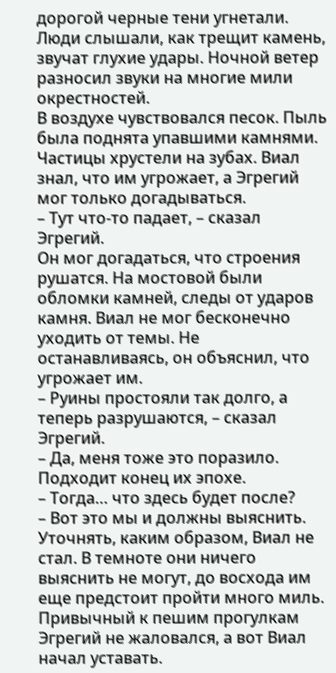дорогой черные тени угнетали. Люди слышали, как трещит камень, звучат глухие удары. Ночной ветер разносил звуки на многие мили окрестностей.
В воздухе чувствовался песок. Пыль была поднята упавшими камнями. Частицы хрустели на зубах. Виал знал, что им угрожает, а Эгрегий мог только догадываться.
– Тут что-то падает, – сказал Эгрегий.
Он мог догадаться, что строения рушатся. На мостовой были обломки камней, следы от ударов камня. Виал не мог бесконечно уходить от темы. Не останавливаясь, он объяснил, что угрожает им.
– Руины простояли так долго, а теперь разрушаются, – сказал Эгрегий.
– Да, меня тоже это поразило. Подходит конец их эпохе.
– Тогда… что здесь будет после?
– Вот это мы и должны выяснить.
Уточнять, каким образом, Виал не стал. В темноте они ничего выяснить не могут, до восхода им еще предстоит пройти много миль.
Привычный к пешим прогулкам Эгрегий не жаловался, а вот Виал начал уставать.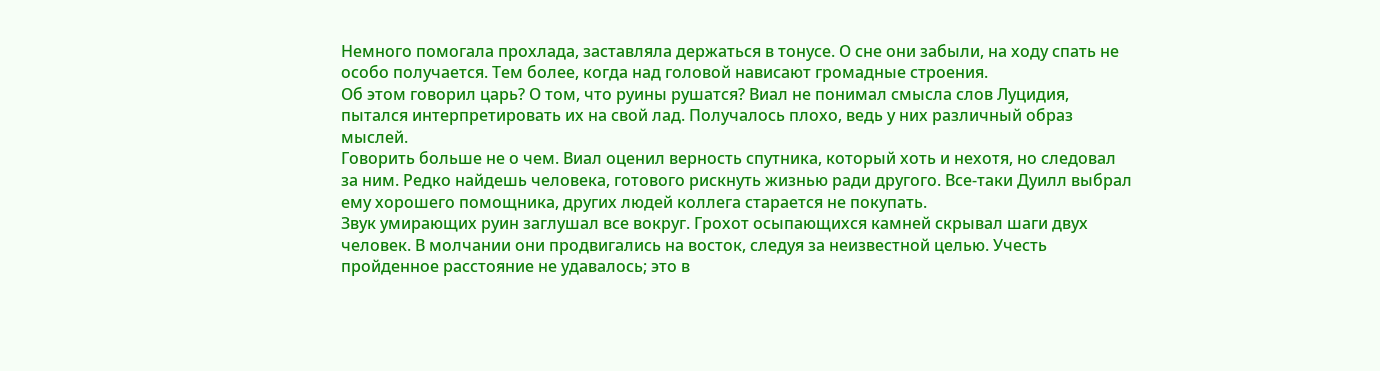Немного помогала прохлада, заставляла держаться в тонусе. О сне они забыли, на ходу спать не особо получается. Тем более, когда над головой нависают громадные строения.
Об этом говорил царь? О том, что руины рушатся? Виал не понимал смысла слов Луцидия, пытался интерпретировать их на свой лад. Получалось плохо, ведь у них различный образ мыслей.
Говорить больше не о чем. Виал оценил верность спутника, который хоть и нехотя, но следовал за ним. Редко найдешь человека, готового рискнуть жизнью ради другого. Все-таки Дуилл выбрал ему хорошего помощника, других людей коллега старается не покупать.
Звук умирающих руин заглушал все вокруг. Грохот осыпающихся камней скрывал шаги двух человек. В молчании они продвигались на восток, следуя за неизвестной целью. Учесть пройденное расстояние не удавалось; это в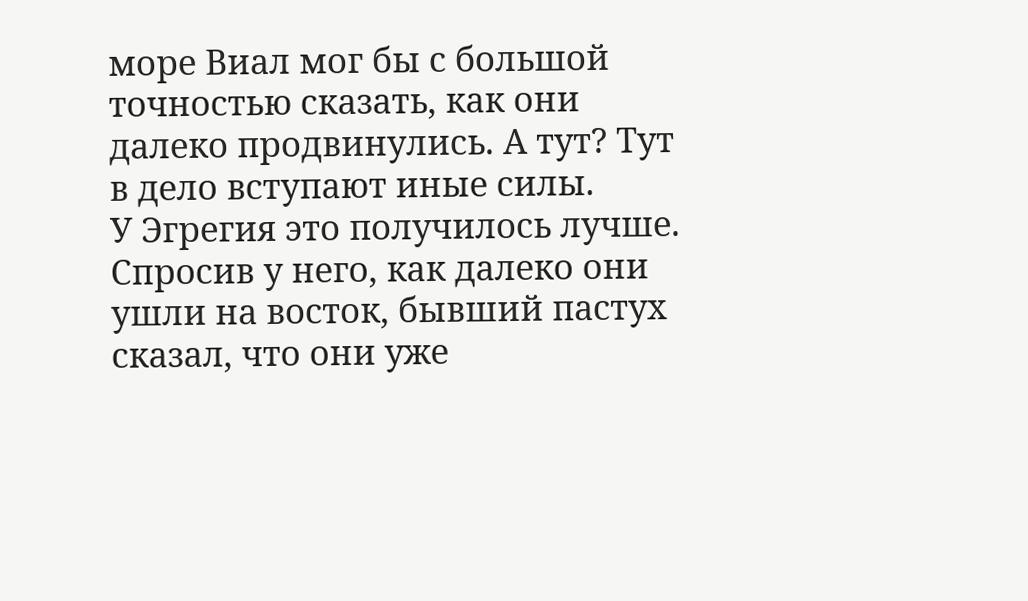море Виал мог бы с большой точностью сказать, как они далеко продвинулись. А тут? Тут в дело вступают иные силы.
У Эгрегия это получилось лучше. Спросив у него, как далеко они ушли на восток, бывший пастух сказал, что они уже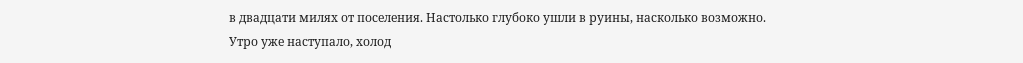в двадцати милях от поселения. Настолько глубоко ушли в руины, насколько возможно.
Утро уже наступало, холод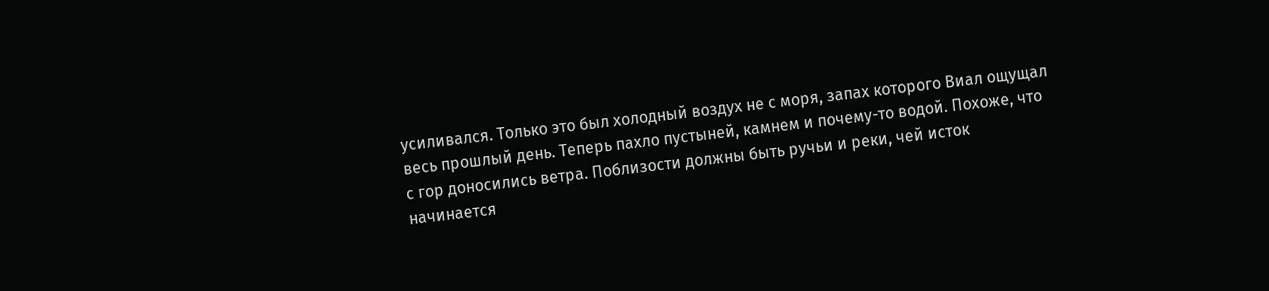усиливался. Только это был холодный воздух не с моря, запах которого Виал ощущал весь прошлый день. Теперь пахло пустыней, камнем и почему-то водой. Похоже, что с гор доносились ветра. Поблизости должны быть ручьи и реки, чей исток начинается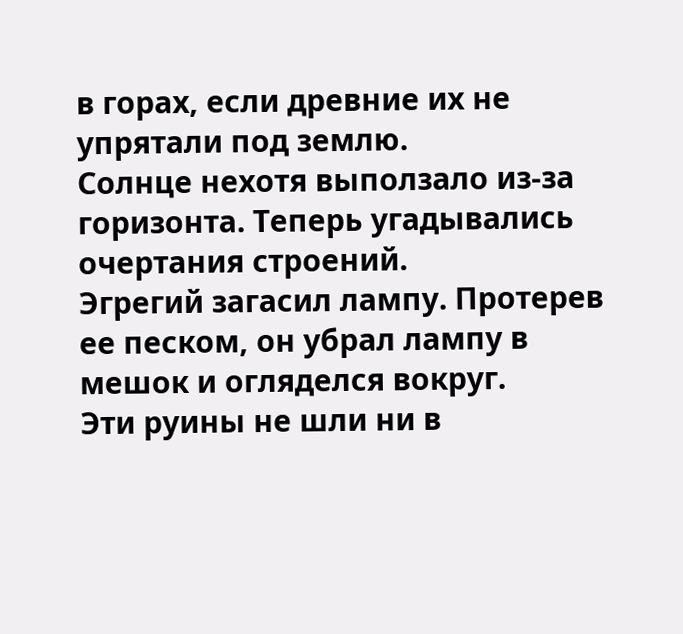в горах, если древние их не упрятали под землю.
Солнце нехотя выползало из-за горизонта. Теперь угадывались очертания строений.
Эгрегий загасил лампу. Протерев ее песком, он убрал лампу в мешок и огляделся вокруг.
Эти руины не шли ни в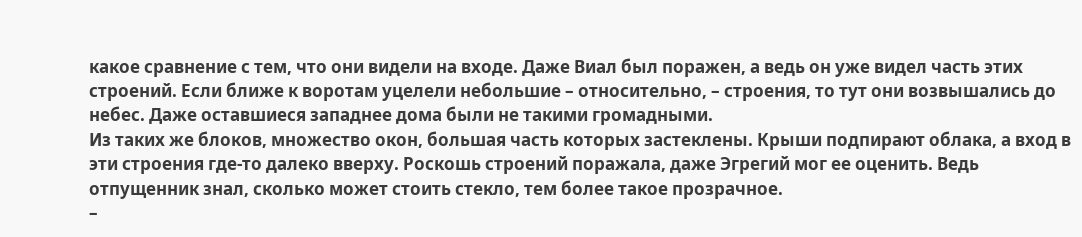какое сравнение с тем, что они видели на входе. Даже Виал был поражен, а ведь он уже видел часть этих строений. Если ближе к воротам уцелели небольшие – относительно, – строения, то тут они возвышались до небес. Даже оставшиеся западнее дома были не такими громадными.
Из таких же блоков, множество окон, большая часть которых застеклены. Крыши подпирают облака, а вход в эти строения где-то далеко вверху. Роскошь строений поражала, даже Эгрегий мог ее оценить. Ведь отпущенник знал, сколько может стоить стекло, тем более такое прозрачное.
–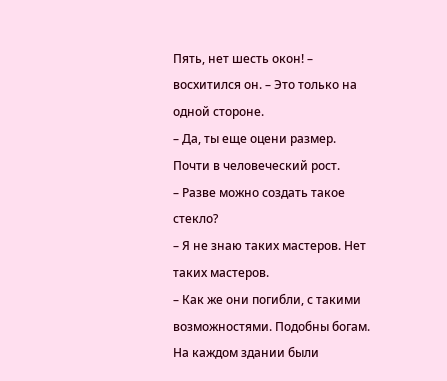Пять, нет шесть окон! – восхитился он. – Это только на одной стороне.
– Да, ты еще оцени размер. Почти в человеческий рост.
– Разве можно создать такое стекло?
– Я не знаю таких мастеров. Нет таких мастеров.
– Как же они погибли, с такими возможностями. Подобны богам.
На каждом здании были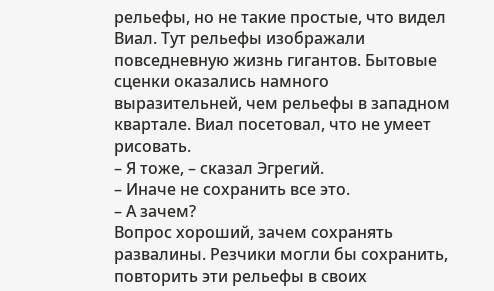рельефы, но не такие простые, что видел Виал. Тут рельефы изображали повседневную жизнь гигантов. Бытовые сценки оказались намного выразительней, чем рельефы в западном квартале. Виал посетовал, что не умеет рисовать.
– Я тоже, – сказал Эгрегий.
– Иначе не сохранить все это.
– А зачем?
Вопрос хороший, зачем сохранять развалины. Резчики могли бы сохранить, повторить эти рельефы в своих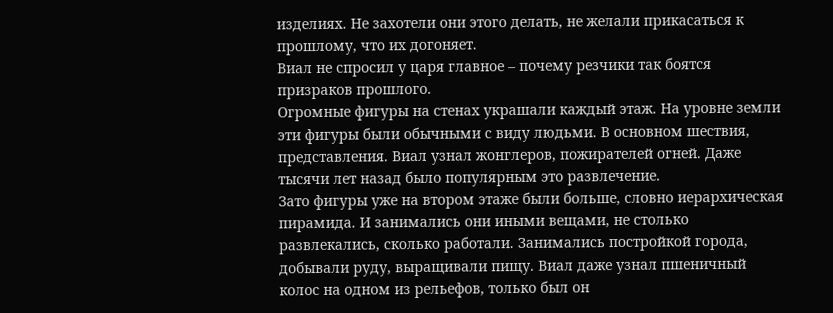изделиях. Не захотели они этого делать, не желали прикасаться к прошлому, что их догоняет.
Виал не спросил у царя главное – почему резчики так боятся призраков прошлого.
Огромные фигуры на стенах украшали каждый этаж. На уровне земли эти фигуры были обычными с виду людьми. В основном шествия, представления. Виал узнал жонглеров, пожирателей огней. Даже тысячи лет назад было популярным это развлечение.
Зато фигуры уже на втором этаже были больше, словно иерархическая пирамида. И занимались они иными вещами, не столько развлекались, сколько работали. Занимались постройкой города, добывали руду, выращивали пищу. Виал даже узнал пшеничный колос на одном из рельефов, только был он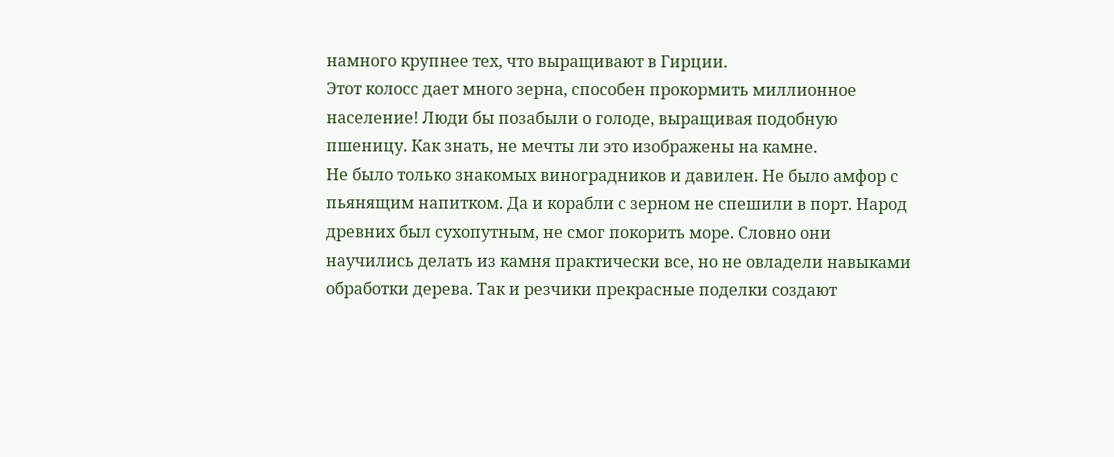намного крупнее тех, что выращивают в Гирции.
Этот колосс дает много зерна, способен прокормить миллионное население! Люди бы позабыли о голоде, выращивая подобную пшеницу. Как знать, не мечты ли это изображены на камне.
Не было только знакомых виноградников и давилен. Не было амфор с пьянящим напитком. Да и корабли с зерном не спешили в порт. Народ древних был сухопутным, не смог покорить море. Словно они научились делать из камня практически все, но не овладели навыками обработки дерева. Так и резчики прекрасные поделки создают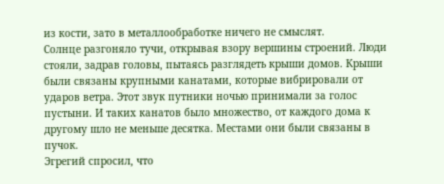из кости, зато в металлообработке ничего не смыслят.
Солнце разгоняло тучи, открывая взору вершины строений. Люди стояли, задрав головы, пытаясь разглядеть крыши домов. Крыши были связаны крупными канатами, которые вибрировали от ударов ветра. Этот звук путники ночью принимали за голос пустыни. И таких канатов было множество, от каждого дома к другому шло не меньше десятка. Местами они были связаны в пучок.
Эгрегий спросил, что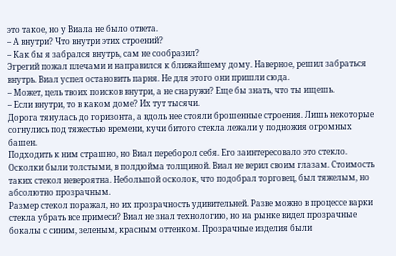это такое, но у Виала не было ответа.
– А внутри? Что внутри этих строений?
– Как бы я забрался внутрь, сам не сообразил?
Эгрегий пожал плечами и направился к ближайшему дому. Наверное, решил забраться внутрь. Виал успел остановить парня. Не для этого они пришли сюда.
– Может, цель твоих поисков внутри, а не снаружи? Еще бы знать, что ты ищешь.
– Если внутри, то в каком доме? Их тут тысячи.
Дорога тянулась до горизонта, а вдоль нее стояли брошенные строения. Лишь некоторые согнулись под тяжестью времени, кучи битого стекла лежали у подножия огромных башен.
Подходить к ним страшно, но Виал переборол себя. Его заинтересовало это стекло.
Осколки были толстыми, в полдюйма толщиной. Виал не верил своим глазам. Стоимость таких стекол невероятна. Небольшой осколок, что подобрал торговец, был тяжелым, но абсолютно прозрачным.
Размер стекол поражал, но их прозрачность удивительней. Разве можно в процессе варки стекла убрать все примеси? Виал не знал технологию, но на рынке видел прозрачные бокалы с синим, зеленым, красным оттенком. Прозрачные изделия были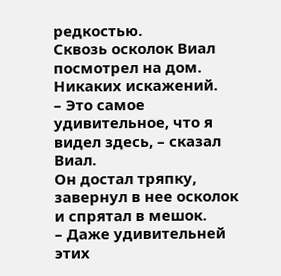редкостью.
Сквозь осколок Виал посмотрел на дом. Никаких искажений.
– Это самое удивительное, что я видел здесь, – сказал Виал.
Он достал тряпку, завернул в нее осколок и спрятал в мешок.
– Даже удивительней этих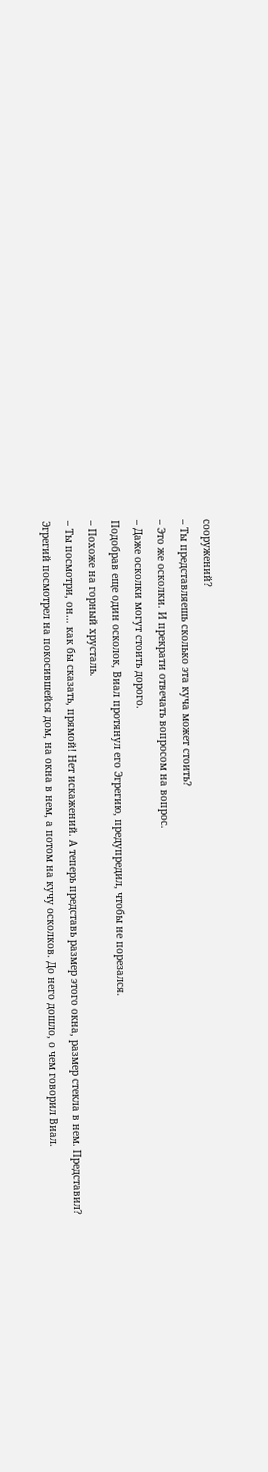сооружений?
– Ты представляешь сколько эта куча может стоить?
– Это же осколки. И прекрати отвечать вопросом на вопрос.
– Даже осколки могут стоить дорого.
Подобрав еще один осколок, Виал протянул его Эгрегию, предупредил, чтобы не порезался.
– Похоже на горный хрусталь.
– Ты посмотри, он… как бы сказать, прямой! Нет искажений. А теперь представь размер этого окна, размер стекла в нем. Представил?
Эгрегий посмотрел на покосившейся дом, на окна в нем, а потом на кучу осколков. До него дошло, о чем говорил Виал.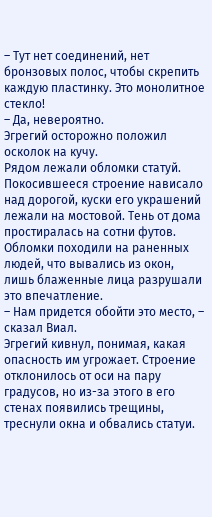– Тут нет соединений, нет бронзовых полос, чтобы скрепить каждую пластинку. Это монолитное стекло!
– Да, невероятно.
Эгрегий осторожно положил осколок на кучу.
Рядом лежали обломки статуй. Покосившееся строение нависало над дорогой, куски его украшений лежали на мостовой. Тень от дома простиралась на сотни футов. Обломки походили на раненных людей, что вывались из окон, лишь блаженные лица разрушали это впечатление.
– Нам придется обойти это место, – сказал Виал.
Эгрегий кивнул, понимая, какая опасность им угрожает. Строение отклонилось от оси на пару градусов, но из-за этого в его стенах появились трещины, треснули окна и обвались статуи.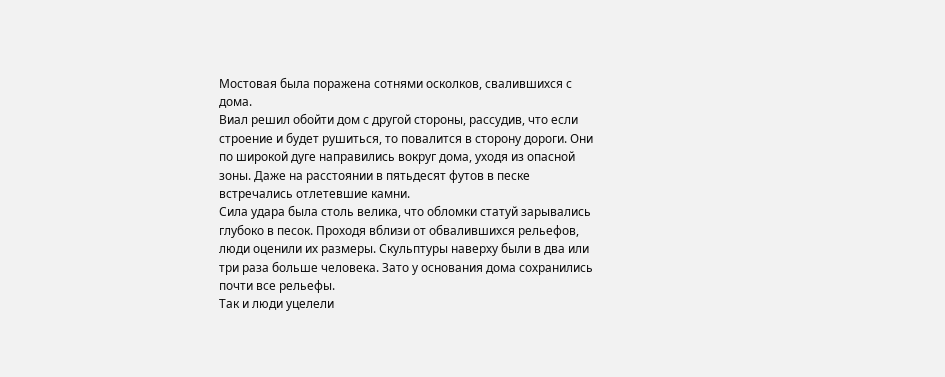Мостовая была поражена сотнями осколков, свалившихся с дома.
Виал решил обойти дом с другой стороны, рассудив, что если строение и будет рушиться, то повалится в сторону дороги. Они по широкой дуге направились вокруг дома, уходя из опасной зоны. Даже на расстоянии в пятьдесят футов в песке встречались отлетевшие камни.
Сила удара была столь велика, что обломки статуй зарывались глубоко в песок. Проходя вблизи от обвалившихся рельефов, люди оценили их размеры. Скульптуры наверху были в два или три раза больше человека. Зато у основания дома сохранились почти все рельефы.
Так и люди уцелели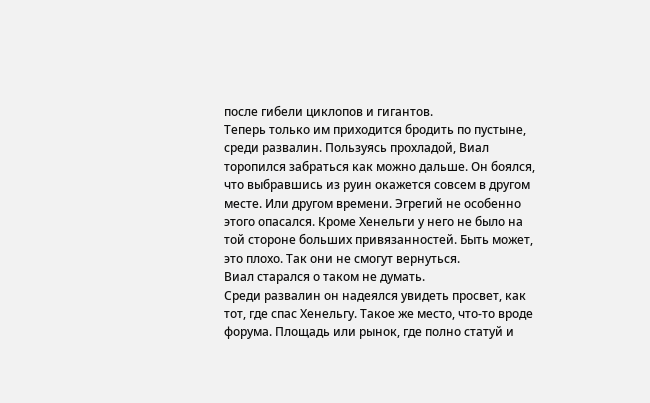после гибели циклопов и гигантов.
Теперь только им приходится бродить по пустыне, среди развалин. Пользуясь прохладой, Виал торопился забраться как можно дальше. Он боялся, что выбравшись из руин окажется совсем в другом месте. Или другом времени. Эгрегий не особенно этого опасался. Кроме Хенельги у него не было на той стороне больших привязанностей. Быть может, это плохо. Так они не смогут вернуться.
Виал старался о таком не думать.
Среди развалин он надеялся увидеть просвет, как тот, где спас Хенельгу. Такое же место, что-то вроде форума. Площадь или рынок, где полно статуй и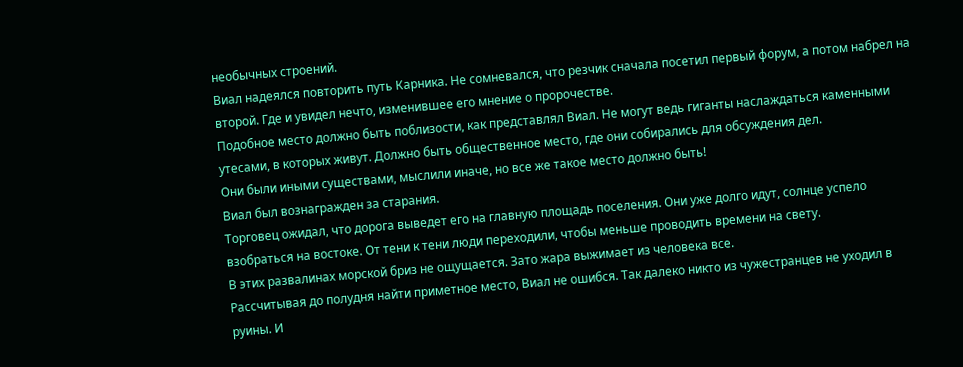необычных строений.
Виал надеялся повторить путь Карника. Не сомневался, что резчик сначала посетил первый форум, а потом набрел на второй. Где и увидел нечто, изменившее его мнение о пророчестве.
Подобное место должно быть поблизости, как представлял Виал. Не могут ведь гиганты наслаждаться каменными утесами, в которых живут. Должно быть общественное место, где они собирались для обсуждения дел.
Они были иными существами, мыслили иначе, но все же такое место должно быть!
Виал был вознагражден за старания.
Торговец ожидал, что дорога выведет его на главную площадь поселения. Они уже долго идут, солнце успело взобраться на востоке. От тени к тени люди переходили, чтобы меньше проводить времени на свету.
В этих развалинах морской бриз не ощущается. Зато жара выжимает из человека все.
Рассчитывая до полудня найти приметное место, Виал не ошибся. Так далеко никто из чужестранцев не уходил в руины. И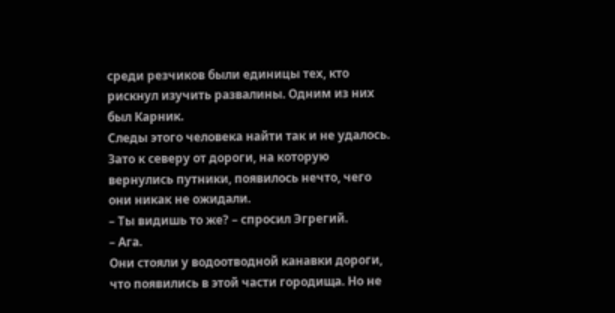среди резчиков были единицы тех, кто рискнул изучить развалины. Одним из них был Карник.
Следы этого человека найти так и не удалось. Зато к северу от дороги, на которую вернулись путники, появилось нечто, чего они никак не ожидали.
– Ты видишь то же? – спросил Эгрегий.
– Ага.
Они стояли у водоотводной канавки дороги, что появились в этой части городища. Но не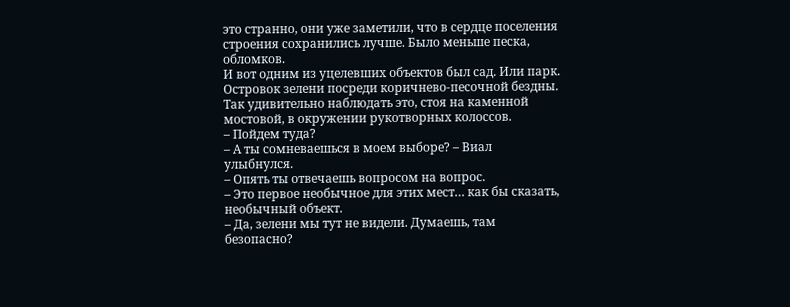это странно, они уже заметили, что в сердце поселения строения сохранились лучше. Было меньше песка, обломков.
И вот одним из уцелевших объектов был сад. Или парк. Островок зелени посреди коричнево-песочной бездны. Так удивительно наблюдать это, стоя на каменной мостовой, в окружении рукотворных колоссов.
– Пойдем туда?
– А ты сомневаешься в моем выборе? – Виал улыбнулся.
– Опять ты отвечаешь вопросом на вопрос.
– Это первое необычное для этих мест… как бы сказать, необычный объект.
– Да, зелени мы тут не видели. Думаешь, там безопасно?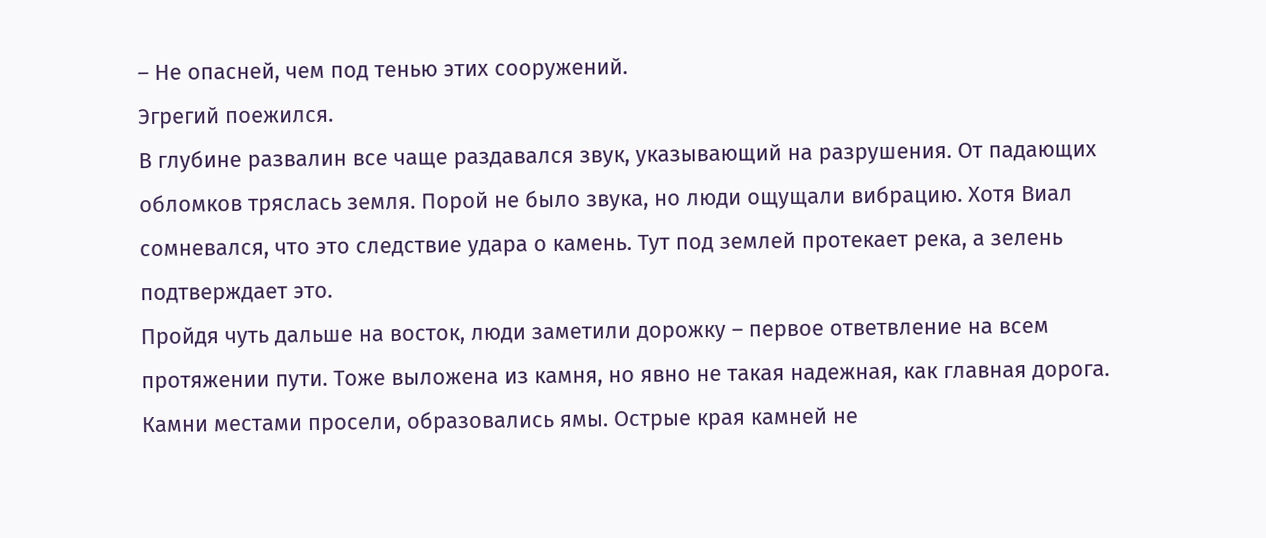– Не опасней, чем под тенью этих сооружений.
Эгрегий поежился.
В глубине развалин все чаще раздавался звук, указывающий на разрушения. От падающих обломков тряслась земля. Порой не было звука, но люди ощущали вибрацию. Хотя Виал сомневался, что это следствие удара о камень. Тут под землей протекает река, а зелень подтверждает это.
Пройдя чуть дальше на восток, люди заметили дорожку – первое ответвление на всем протяжении пути. Тоже выложена из камня, но явно не такая надежная, как главная дорога. Камни местами просели, образовались ямы. Острые края камней не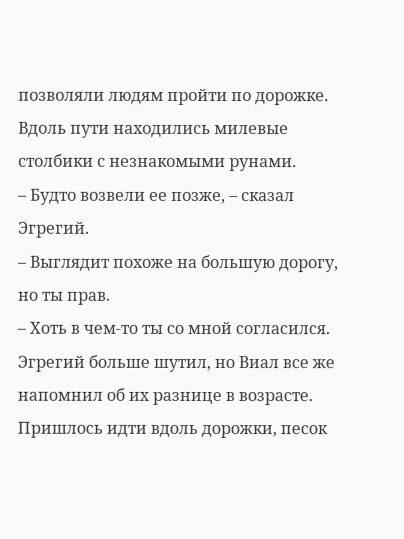позволяли людям пройти по дорожке. Вдоль пути находились милевые столбики с незнакомыми рунами.
– Будто возвели ее позже, – сказал Эгрегий.
– Выглядит похоже на большую дорогу, но ты прав.
– Хоть в чем-то ты со мной согласился.
Эгрегий больше шутил, но Виал все же напомнил об их разнице в возрасте.
Пришлось идти вдоль дорожки, песок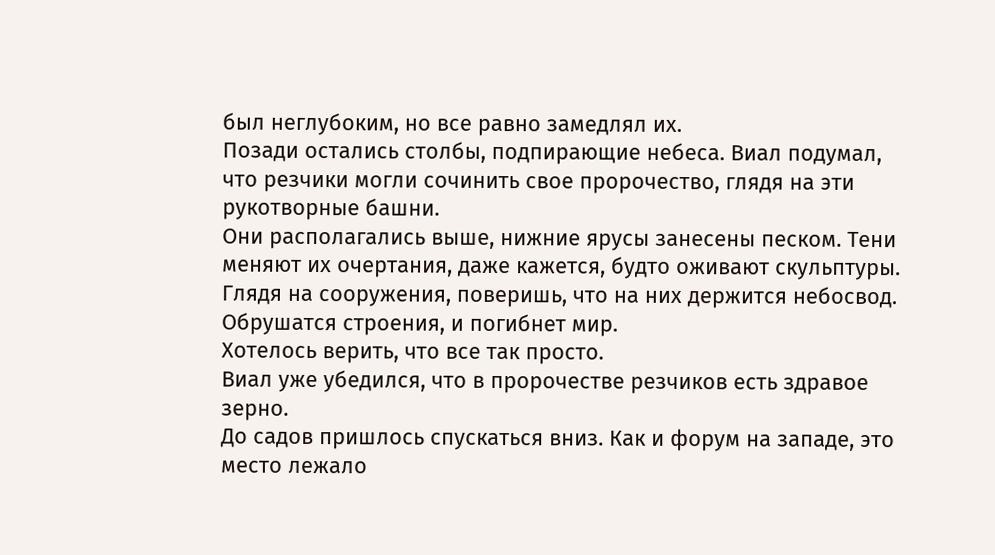был неглубоким, но все равно замедлял их.
Позади остались столбы, подпирающие небеса. Виал подумал, что резчики могли сочинить свое пророчество, глядя на эти рукотворные башни.
Они располагались выше, нижние ярусы занесены песком. Тени меняют их очертания, даже кажется, будто оживают скульптуры. Глядя на сооружения, поверишь, что на них держится небосвод. Обрушатся строения, и погибнет мир.
Хотелось верить, что все так просто.
Виал уже убедился, что в пророчестве резчиков есть здравое зерно.
До садов пришлось спускаться вниз. Как и форум на западе, это место лежало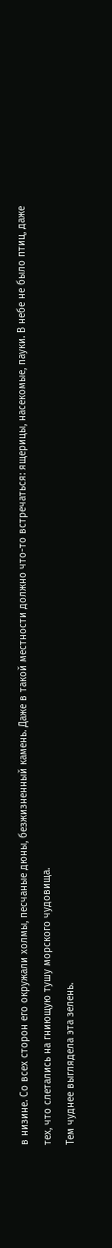в низине. Со всех сторон его окружали холмы, песчаные дюны, безжизненный камень. Даже в такой местности должно что-то встречаться: ящерицы, насекомые, пауки. В небе не было птиц, даже тех, что слетались на гниющую тушу морского чудовища.
Тем чуднее выглядела эта зелень.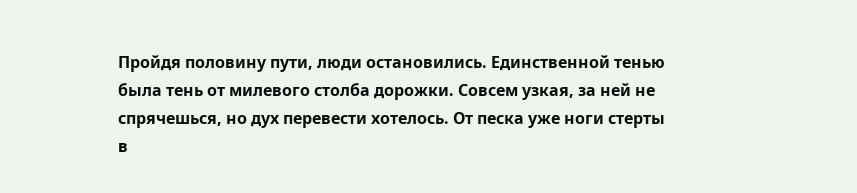Пройдя половину пути, люди остановились. Единственной тенью была тень от милевого столба дорожки. Совсем узкая, за ней не спрячешься, но дух перевести хотелось. От песка уже ноги стерты в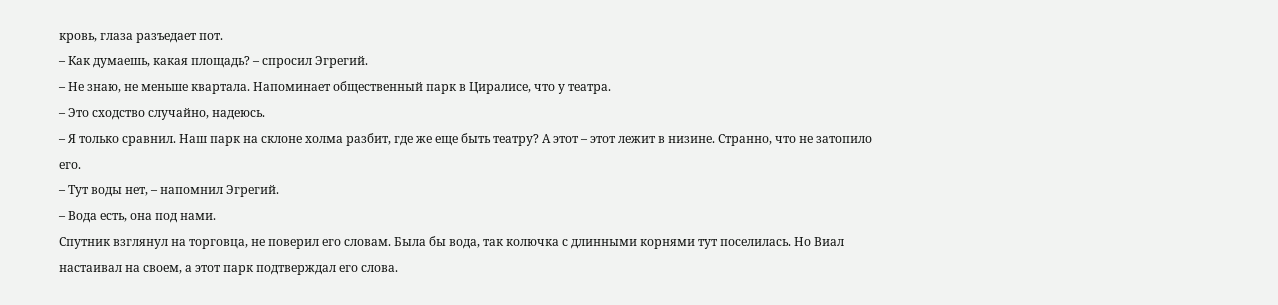кровь, глаза разъедает пот.
– Как думаешь, какая площадь? – спросил Эгрегий.
– Не знаю, не меньше квартала. Напоминает общественный парк в Циралисе, что у театра.
– Это сходство случайно, надеюсь.
– Я только сравнил. Наш парк на склоне холма разбит, где же еще быть театру? А этот – этот лежит в низине. Странно, что не затопило его.
– Тут воды нет, – напомнил Эгрегий.
– Вода есть, она под нами.
Спутник взглянул на торговца, не поверил его словам. Была бы вода, так колючка с длинными корнями тут поселилась. Но Виал настаивал на своем, а этот парк подтверждал его слова.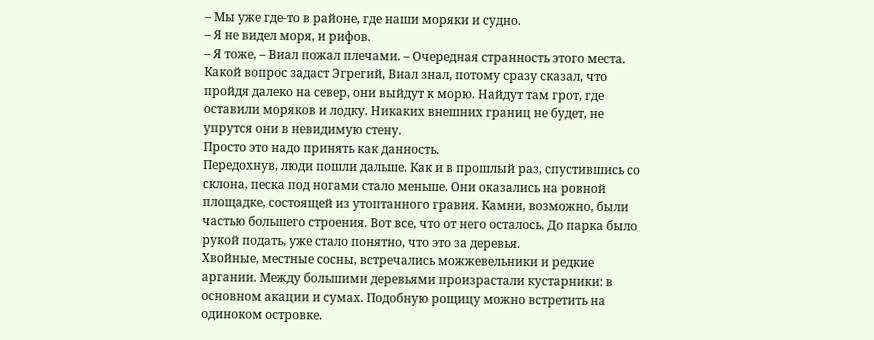– Мы уже где-то в районе, где наши моряки и судно.
– Я не видел моря, и рифов.
– Я тоже, – Виал пожал плечами. – Очередная странность этого места.
Какой вопрос задаст Эгрегий, Виал знал, потому сразу сказал, что пройдя далеко на север, они выйдут к морю. Найдут там грот, где оставили моряков и лодку. Никаких внешних границ не будет, не упрутся они в невидимую стену.
Просто это надо принять как данность.
Передохнув, люди пошли дальше. Как и в прошлый раз, спустившись со склона, песка под ногами стало меньше. Они оказались на ровной площадке, состоящей из утоптанного гравия. Камни, возможно, были частью большего строения. Вот все, что от него осталось. До парка было рукой подать, уже стало понятно, что это за деревья.
Хвойные, местные сосны, встречались можжевельники и редкие аргании. Между большими деревьями произрастали кустарники: в основном акации и сумах. Подобную рощицу можно встретить на одиноком островке.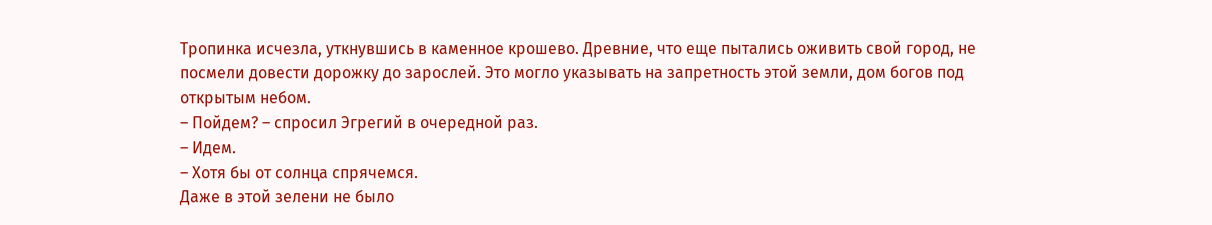Тропинка исчезла, уткнувшись в каменное крошево. Древние, что еще пытались оживить свой город, не посмели довести дорожку до зарослей. Это могло указывать на запретность этой земли, дом богов под открытым небом.
– Пойдем? – спросил Эгрегий в очередной раз.
– Идем.
– Хотя бы от солнца спрячемся.
Даже в этой зелени не было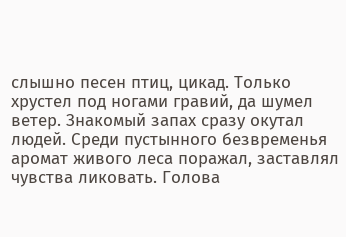слышно песен птиц, цикад. Только хрустел под ногами гравий, да шумел ветер. Знакомый запах сразу окутал людей. Среди пустынного безвременья аромат живого леса поражал, заставлял чувства ликовать. Голова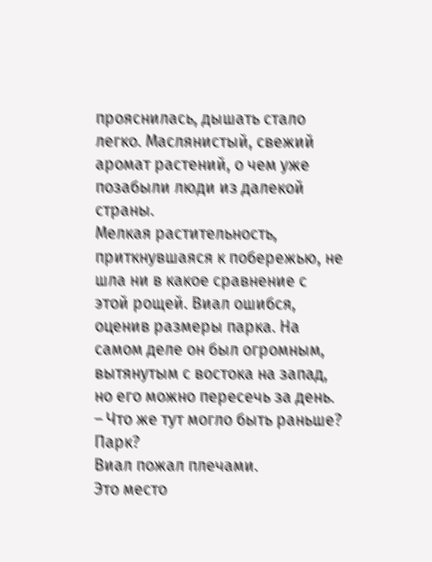прояснилась, дышать стало легко. Маслянистый, свежий аромат растений, о чем уже позабыли люди из далекой страны.
Мелкая растительность, приткнувшаяся к побережью, не шла ни в какое сравнение с этой рощей. Виал ошибся, оценив размеры парка. На самом деле он был огромным, вытянутым с востока на запад, но его можно пересечь за день.
– Что же тут могло быть раньше? Парк?
Виал пожал плечами.
Это место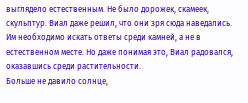выглядело естественным. Не было дорожек, скамеек, скульптур. Виал даже решил, что они зря сюда наведались. Им необходимо искать ответы среди камней, а не в естественном месте. Но даже понимая это, Виал радовался, оказавшись среди растительности.
Больше не давило солнце,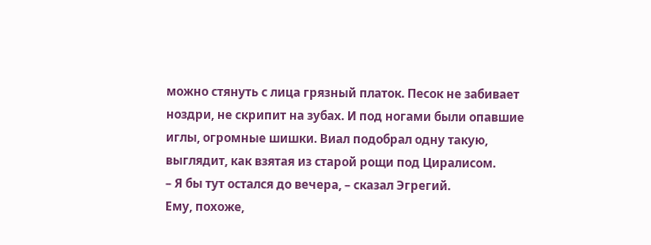можно стянуть с лица грязный платок. Песок не забивает ноздри, не скрипит на зубах. И под ногами были опавшие иглы, огромные шишки. Виал подобрал одну такую, выглядит, как взятая из старой рощи под Циралисом.
– Я бы тут остался до вечера, – сказал Эгрегий.
Ему, похоже,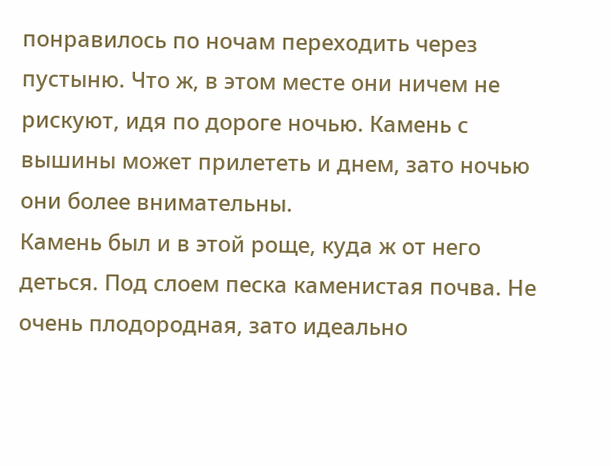понравилось по ночам переходить через пустыню. Что ж, в этом месте они ничем не рискуют, идя по дороге ночью. Камень с вышины может прилететь и днем, зато ночью они более внимательны.
Камень был и в этой роще, куда ж от него деться. Под слоем песка каменистая почва. Не очень плодородная, зато идеально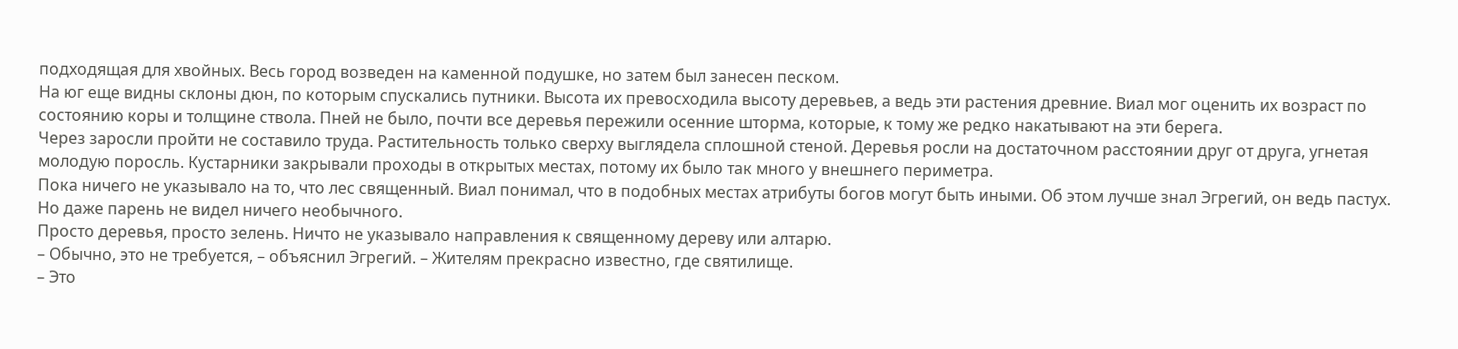подходящая для хвойных. Весь город возведен на каменной подушке, но затем был занесен песком.
На юг еще видны склоны дюн, по которым спускались путники. Высота их превосходила высоту деревьев, а ведь эти растения древние. Виал мог оценить их возраст по состоянию коры и толщине ствола. Пней не было, почти все деревья пережили осенние шторма, которые, к тому же редко накатывают на эти берега.
Через заросли пройти не составило труда. Растительность только сверху выглядела сплошной стеной. Деревья росли на достаточном расстоянии друг от друга, угнетая молодую поросль. Кустарники закрывали проходы в открытых местах, потому их было так много у внешнего периметра.
Пока ничего не указывало на то, что лес священный. Виал понимал, что в подобных местах атрибуты богов могут быть иными. Об этом лучше знал Эгрегий, он ведь пастух. Но даже парень не видел ничего необычного.
Просто деревья, просто зелень. Ничто не указывало направления к священному дереву или алтарю.
– Обычно, это не требуется, – объяснил Эгрегий. – Жителям прекрасно известно, где святилище.
– Это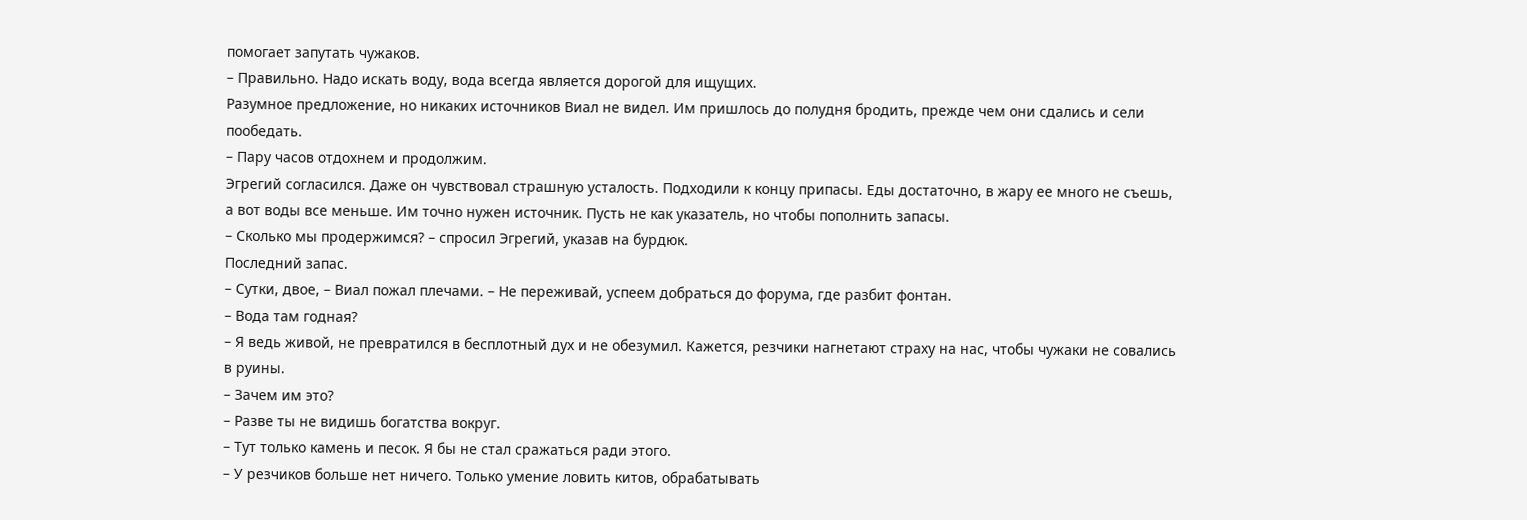помогает запутать чужаков.
– Правильно. Надо искать воду, вода всегда является дорогой для ищущих.
Разумное предложение, но никаких источников Виал не видел. Им пришлось до полудня бродить, прежде чем они сдались и сели пообедать.
– Пару часов отдохнем и продолжим.
Эгрегий согласился. Даже он чувствовал страшную усталость. Подходили к концу припасы. Еды достаточно, в жару ее много не съешь, а вот воды все меньше. Им точно нужен источник. Пусть не как указатель, но чтобы пополнить запасы.
– Сколько мы продержимся? – спросил Эгрегий, указав на бурдюк.
Последний запас.
– Сутки, двое, – Виал пожал плечами. – Не переживай, успеем добраться до форума, где разбит фонтан.
– Вода там годная?
– Я ведь живой, не превратился в бесплотный дух и не обезумил. Кажется, резчики нагнетают страху на нас, чтобы чужаки не совались в руины.
– Зачем им это?
– Разве ты не видишь богатства вокруг.
– Тут только камень и песок. Я бы не стал сражаться ради этого.
– У резчиков больше нет ничего. Только умение ловить китов, обрабатывать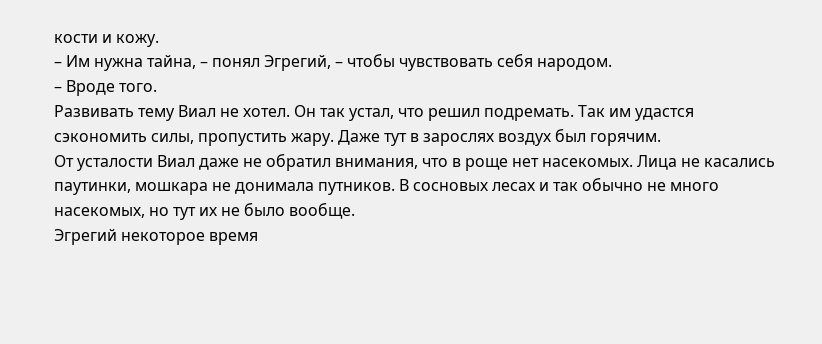кости и кожу.
– Им нужна тайна, – понял Эгрегий, – чтобы чувствовать себя народом.
– Вроде того.
Развивать тему Виал не хотел. Он так устал, что решил подремать. Так им удастся сэкономить силы, пропустить жару. Даже тут в зарослях воздух был горячим.
От усталости Виал даже не обратил внимания, что в роще нет насекомых. Лица не касались паутинки, мошкара не донимала путников. В сосновых лесах и так обычно не много насекомых, но тут их не было вообще.
Эгрегий некоторое время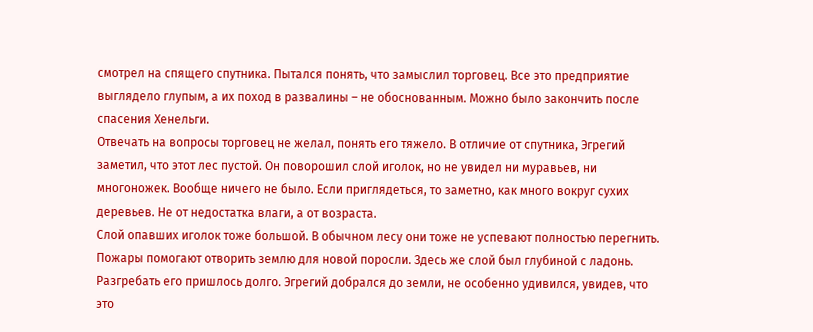смотрел на спящего спутника. Пытался понять, что замыслил торговец. Все это предприятие выглядело глупым, а их поход в развалины – не обоснованным. Можно было закончить после спасения Хенельги.
Отвечать на вопросы торговец не желал, понять его тяжело. В отличие от спутника, Эгрегий заметил, что этот лес пустой. Он поворошил слой иголок, но не увидел ни муравьев, ни многоножек. Вообще ничего не было. Если приглядеться, то заметно, как много вокруг сухих деревьев. Не от недостатка влаги, а от возраста.
Слой опавших иголок тоже большой. В обычном лесу они тоже не успевают полностью перегнить. Пожары помогают отворить землю для новой поросли. Здесь же слой был глубиной с ладонь. Разгребать его пришлось долго. Эгрегий добрался до земли, не особенно удивился, увидев, что это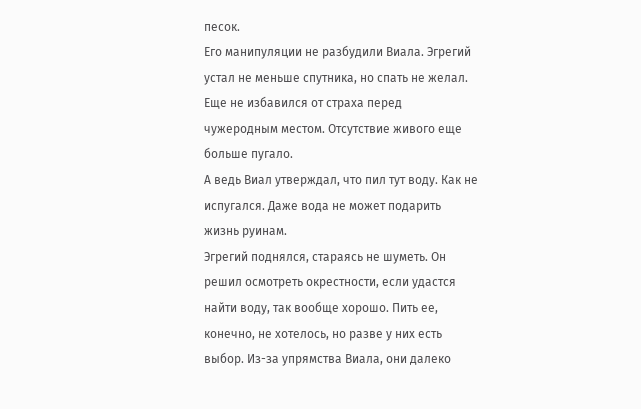песок.
Его манипуляции не разбудили Виала. Эгрегий устал не меньше спутника, но спать не желал. Еще не избавился от страха перед чужеродным местом. Отсутствие живого еще больше пугало.
А ведь Виал утверждал, что пил тут воду. Как не испугался. Даже вода не может подарить жизнь руинам.
Эгрегий поднялся, стараясь не шуметь. Он решил осмотреть окрестности, если удастся найти воду, так вообще хорошо. Пить ее, конечно, не хотелось, но разве у них есть выбор. Из-за упрямства Виала, они далеко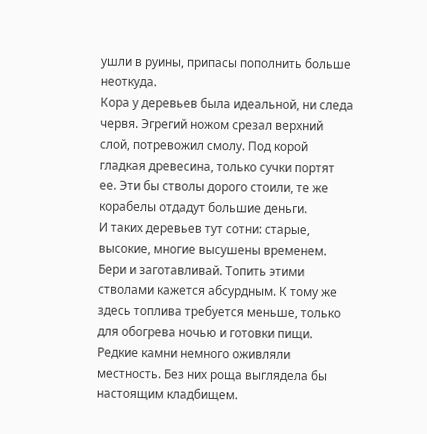ушли в руины, припасы пополнить больше неоткуда.
Кора у деревьев была идеальной, ни следа червя. Эгрегий ножом срезал верхний слой, потревожил смолу. Под корой гладкая древесина, только сучки портят ее. Эти бы стволы дорого стоили, те же корабелы отдадут большие деньги.
И таких деревьев тут сотни: старые, высокие, многие высушены временем. Бери и заготавливай. Топить этими стволами кажется абсурдным. К тому же здесь топлива требуется меньше, только для обогрева ночью и готовки пищи.
Редкие камни немного оживляли местность. Без них роща выглядела бы настоящим кладбищем.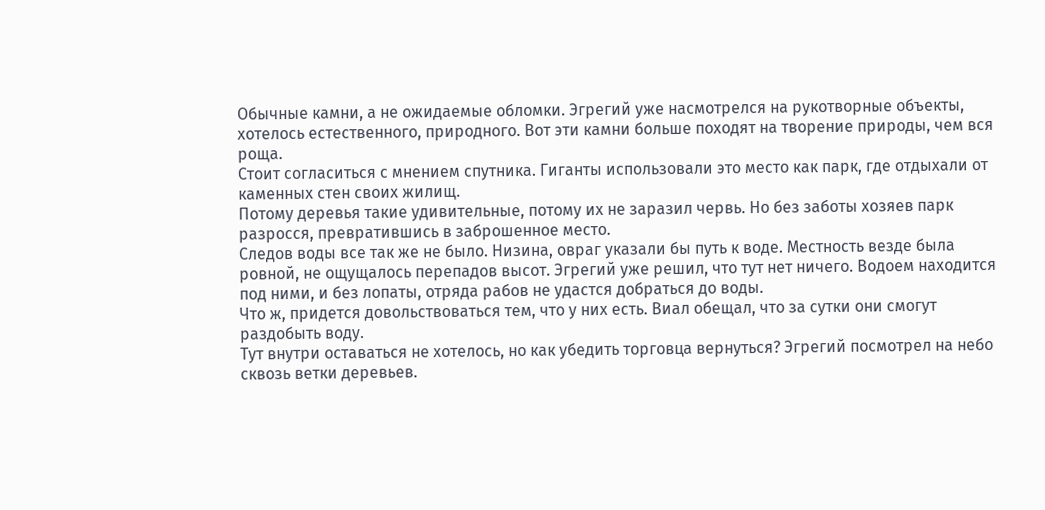Обычные камни, а не ожидаемые обломки. Эгрегий уже насмотрелся на рукотворные объекты, хотелось естественного, природного. Вот эти камни больше походят на творение природы, чем вся роща.
Стоит согласиться с мнением спутника. Гиганты использовали это место как парк, где отдыхали от каменных стен своих жилищ.
Потому деревья такие удивительные, потому их не заразил червь. Но без заботы хозяев парк разросся, превратившись в заброшенное место.
Следов воды все так же не было. Низина, овраг указали бы путь к воде. Местность везде была ровной, не ощущалось перепадов высот. Эгрегий уже решил, что тут нет ничего. Водоем находится под ними, и без лопаты, отряда рабов не удастся добраться до воды.
Что ж, придется довольствоваться тем, что у них есть. Виал обещал, что за сутки они смогут раздобыть воду.
Тут внутри оставаться не хотелось, но как убедить торговца вернуться? Эгрегий посмотрел на небо сквозь ветки деревьев.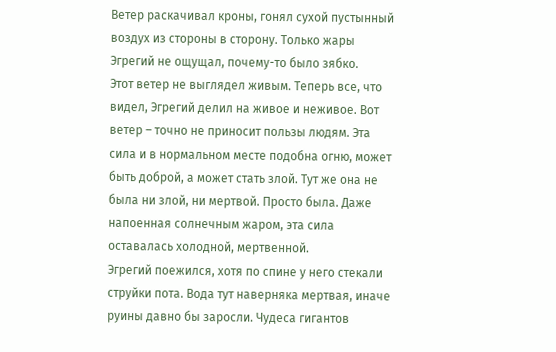Ветер раскачивал кроны, гонял сухой пустынный воздух из стороны в сторону. Только жары Эгрегий не ощущал, почему-то было зябко.
Этот ветер не выглядел живым. Теперь все, что видел, Эгрегий делил на живое и неживое. Вот ветер – точно не приносит пользы людям. Эта сила и в нормальном месте подобна огню, может быть доброй, а может стать злой. Тут же она не была ни злой, ни мертвой. Просто была. Даже напоенная солнечным жаром, эта сила оставалась холодной, мертвенной.
Эгрегий поежился, хотя по спине у него стекали струйки пота. Вода тут наверняка мертвая, иначе руины давно бы заросли. Чудеса гигантов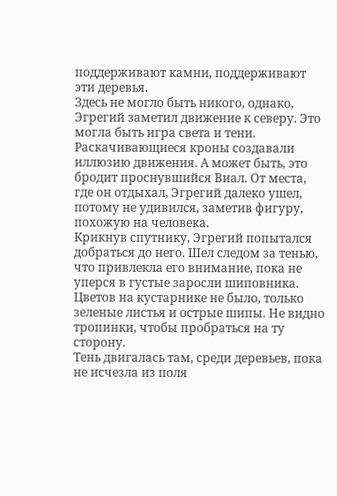поддерживают камни, поддерживают эти деревья.
Здесь не могло быть никого, однако, Эгрегий заметил движение к северу. Это могла быть игра света и тени. Раскачивающиеся кроны создавали иллюзию движения. А может быть, это бродит проснувшийся Виал. От места, где он отдыхал, Эгрегий далеко ушел, потому не удивился, заметив фигуру, похожую на человека.
Крикнув спутнику, Эгрегий попытался добраться до него. Шел следом за тенью, что привлекла его внимание, пока не уперся в густые заросли шиповника. Цветов на кустарнике не было, только зеленые листья и острые шипы. Не видно тропинки, чтобы пробраться на ту сторону.
Тень двигалась там, среди деревьев, пока не исчезла из поля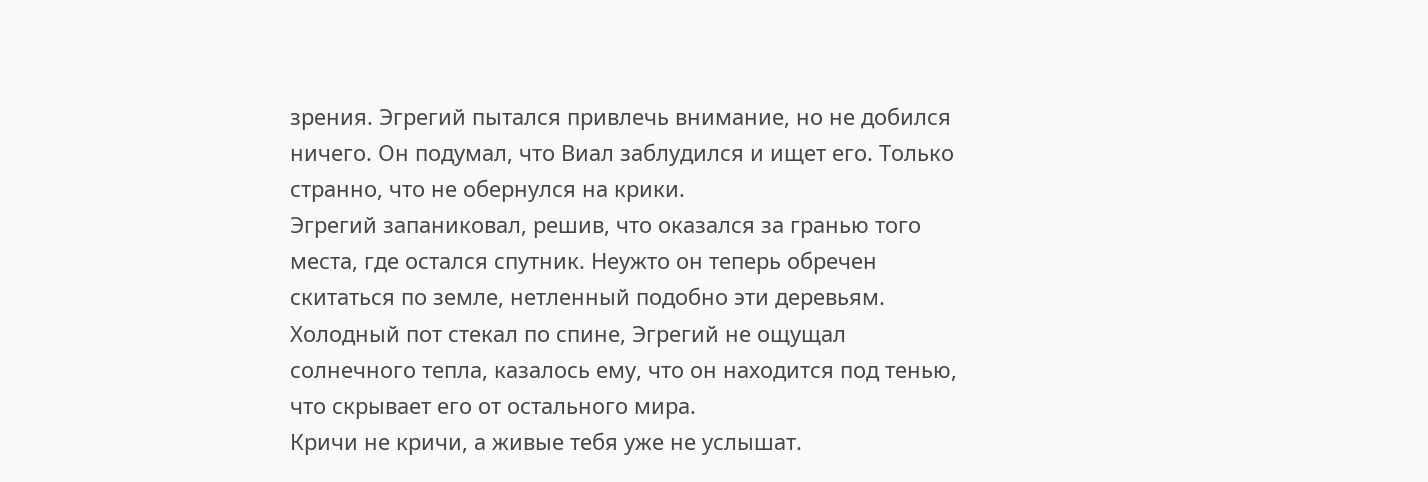зрения. Эгрегий пытался привлечь внимание, но не добился ничего. Он подумал, что Виал заблудился и ищет его. Только странно, что не обернулся на крики.
Эгрегий запаниковал, решив, что оказался за гранью того места, где остался спутник. Неужто он теперь обречен скитаться по земле, нетленный подобно эти деревьям. Холодный пот стекал по спине, Эгрегий не ощущал солнечного тепла, казалось ему, что он находится под тенью, что скрывает его от остального мира.
Кричи не кричи, а живые тебя уже не услышат.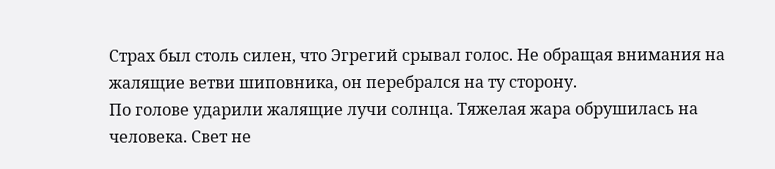Страх был столь силен, что Эгрегий срывал голос. Не обращая внимания на жалящие ветви шиповника, он перебрался на ту сторону.
По голове ударили жалящие лучи солнца. Тяжелая жара обрушилась на человека. Свет не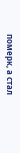померк, а стал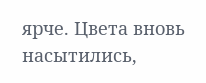ярче. Цвета вновь насытились,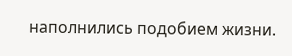наполнились подобием жизни.